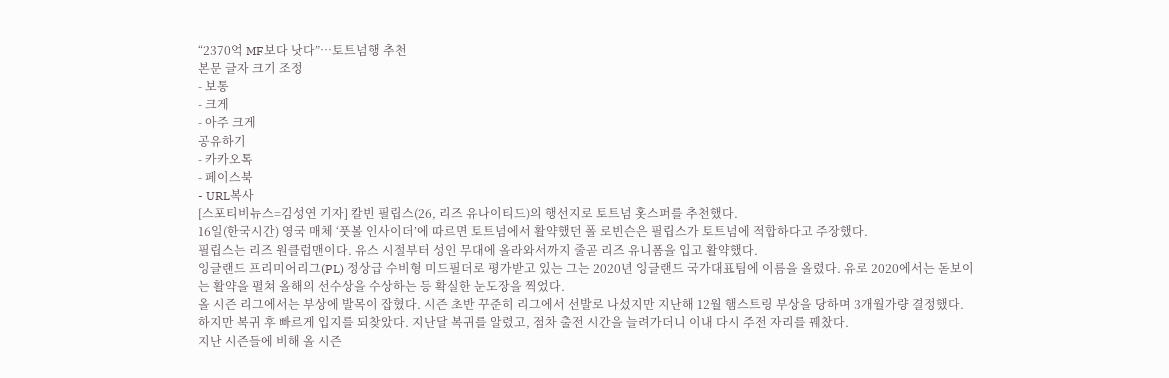“2370억 MF보다 낫다”…토트넘행 추천
본문 글자 크기 조정
- 보통
- 크게
- 아주 크게
공유하기
- 카카오톡
- 페이스북
- URL복사
[스포티비뉴스=김성연 기자] 칼빈 필립스(26, 리즈 유나이티드)의 행선지로 토트넘 홋스퍼를 추천했다.
16일(한국시간) 영국 매체 ‘풋볼 인사이더’에 따르면 토트넘에서 활약했던 폴 로빈슨은 필립스가 토트넘에 적합하다고 주장했다.
필립스는 리즈 원클럽맨이다. 유스 시절부터 성인 무대에 올라와서까지 줄곧 리즈 유니폼을 입고 활약했다.
잉글랜드 프리미어리그(PL) 정상급 수비형 미드필더로 평가받고 있는 그는 2020년 잉글랜드 국가대표팀에 이름을 올렸다. 유로 2020에서는 돋보이는 활약을 펼쳐 올해의 선수상을 수상하는 등 확실한 눈도장을 찍었다.
올 시즌 리그에서는 부상에 발목이 잡혔다. 시즌 초반 꾸준히 리그에서 선발로 나섰지만 지난해 12월 햄스트링 부상을 당하며 3개월가량 결정했다.
하지만 복귀 후 빠르게 입지를 되찾았다. 지난달 복귀를 알렸고, 점차 출전 시간을 늘려가더니 이내 다시 주전 자리를 꿰찼다.
지난 시즌들에 비해 올 시즌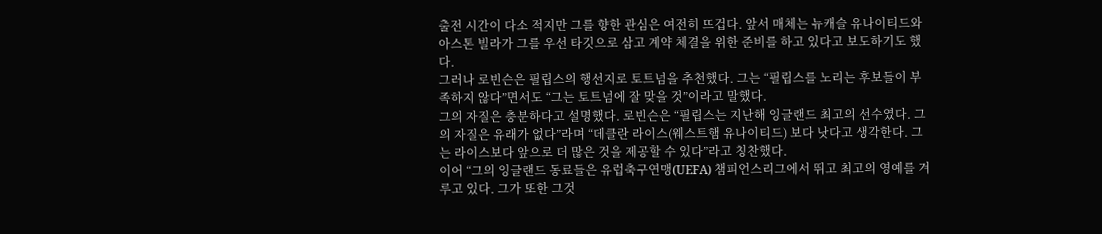출전 시간이 다소 적지만 그를 향한 관심은 여전히 뜨겁다. 앞서 매체는 뉴캐슬 유나이티드와 아스톤 빌라가 그를 우선 타깃으로 삼고 계약 체결을 위한 준비를 하고 있다고 보도하기도 했다.
그러나 로빈슨은 필립스의 행선지로 토트넘을 추천했다. 그는 “필립스를 노리는 후보들이 부족하지 않다”면서도 “그는 토트넘에 잘 맞을 것”이라고 말했다.
그의 자질은 충분하다고 설명했다. 로빈슨은 “필립스는 지난해 잉글랜드 최고의 선수였다. 그의 자질은 유래가 없다”라며 “데클란 라이스(웨스트햄 유나이티드) 보다 낫다고 생각한다. 그는 라이스보다 앞으로 더 많은 것을 제공할 수 있다”라고 칭찬했다.
이어 “그의 잉글랜드 동료들은 유럽축구연맹(UEFA) 챔피언스리그에서 뛰고 최고의 영예를 겨루고 있다. 그가 또한 그것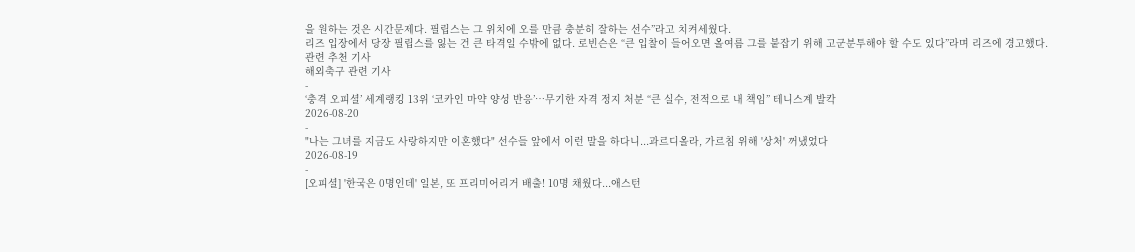을 원하는 것은 시간문제다. 필립스는 그 위치에 오를 만큼 충분히 잘하는 선수”라고 치켜세웠다.
리즈 입장에서 당장 필립스를 잃는 건 큰 타격일 수밖에 없다. 로빈슨은 “큰 입찰이 들어오면 올여름 그를 붙잡기 위해 고군분투해야 할 수도 있다”라며 리즈에 경고했다.
관련 추천 기사
해외축구 관련 기사
-
‘충격 오피셜’ 세계랭킹 13위 ‘코카인 마약 양성 반응’…무기한 자격 정지 처분 “큰 실수, 전적으로 내 책임” 테니스계 발칵
2026-08-20
-
"나는 그녀를 지금도 사랑하지만 이혼했다" 선수들 앞에서 이런 말을 하다니...과르디올라, 가르침 위해 '상처' 꺼냈었다
2026-08-19
-
[오피셜] '한국은 0명인데' 일본, 또 프리미어리거 배출! 10명 채웠다...애스턴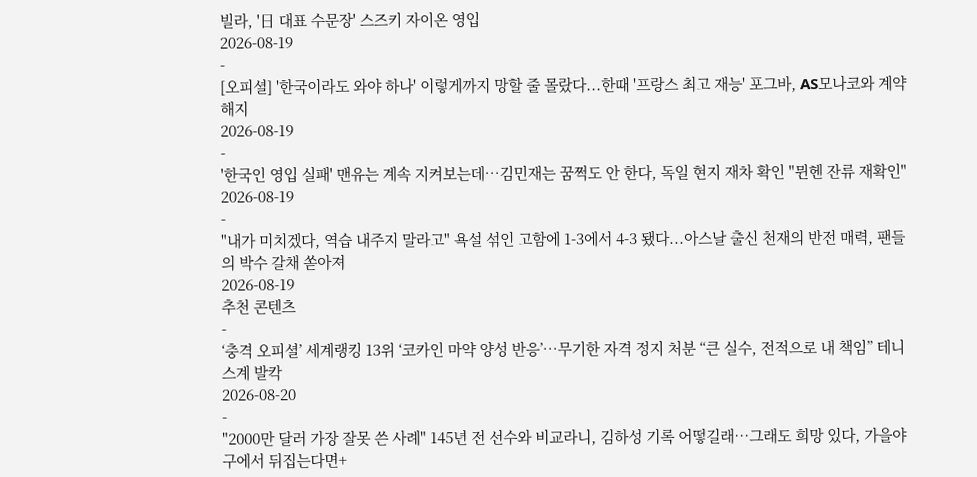빌라, '日 대표 수문장' 스즈키 자이온 영입
2026-08-19
-
[오피셜] '한국이라도 와야 하나' 이렇게까지 망할 줄 몰랐다...한때 '프랑스 최고 재능' 포그바, AS모나코와 계약 해지
2026-08-19
-
'한국인 영입 실패' 맨유는 계속 지켜보는데…김민재는 꿈쩍도 안 한다, 독일 현지 재차 확인 "뮌헨 잔류 재확인"
2026-08-19
-
"내가 미치겠다, 역습 내주지 말라고" 욕설 섞인 고함에 1-3에서 4-3 됐다...아스날 출신 천재의 반전 매력, 팬들의 박수 갈채 쏟아져
2026-08-19
추천 콘텐츠
-
‘충격 오피셜’ 세계랭킹 13위 ‘코카인 마약 양성 반응’…무기한 자격 정지 처분 “큰 실수, 전적으로 내 책임” 테니스계 발칵
2026-08-20
-
"2000만 달러 가장 잘못 쓴 사례" 145년 전 선수와 비교라니, 김하성 기록 어떻길래…그래도 희망 있다, 가을야구에서 뒤집는다면+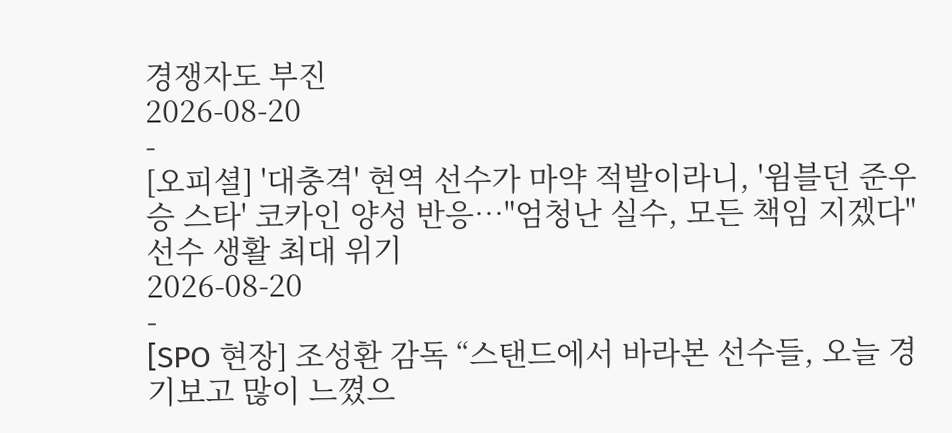경쟁자도 부진
2026-08-20
-
[오피셜] '대충격' 현역 선수가 마약 적발이라니, '윔블던 준우승 스타' 코카인 양성 반응…"엄청난 실수, 모든 책임 지겠다" 선수 생활 최대 위기
2026-08-20
-
[SPO 현장] 조성환 감독 “스탠드에서 바라본 선수들, 오늘 경기보고 많이 느꼈으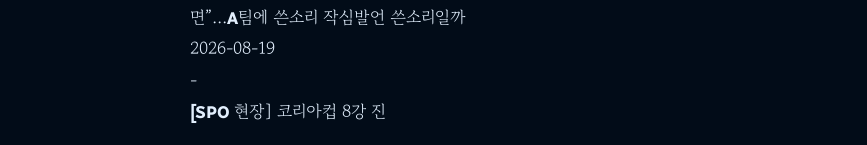면”…A팀에 쓴소리 작심발언 쓴소리일까
2026-08-19
-
[SPO 현장] 코리아컵 8강 진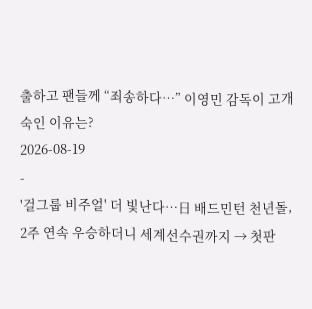출하고 팬들께 “죄송하다…” 이영민 감독이 고개 숙인 이유는?
2026-08-19
-
'걸그룹 비주얼' 더 빛난다…日 배드민턴 천년돌, 2주 연속 우승하더니 세계선수권까지 → 첫판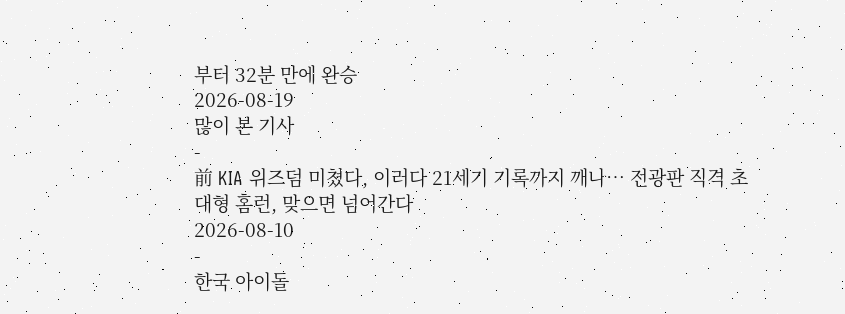부터 32분 만에 완승
2026-08-19
많이 본 기사
-
前 KIA 위즈덤 미쳤다, 이러다 21세기 기록까지 깨나… 전광판 직격 초대형 홈런, 맞으면 넘어간다
2026-08-10
-
한국 아이돌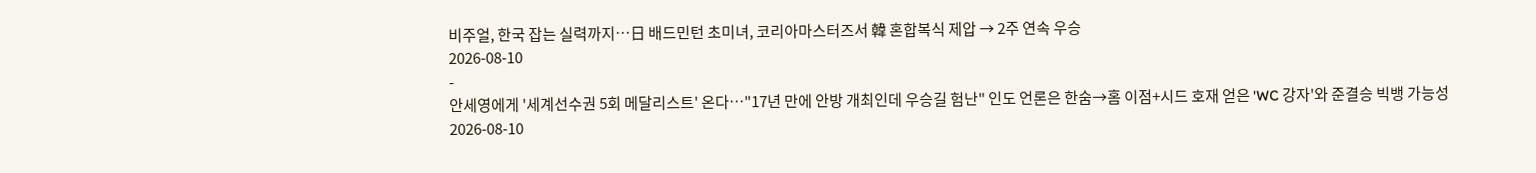비주얼, 한국 잡는 실력까지…日 배드민턴 초미녀, 코리아마스터즈서 韓 혼합복식 제압 → 2주 연속 우승
2026-08-10
-
안세영에게 '세계선수권 5회 메달리스트' 온다…"17년 만에 안방 개최인데 우승길 험난" 인도 언론은 한숨→홈 이점+시드 호재 얻은 'WC 강자'와 준결승 빅뱅 가능성
2026-08-10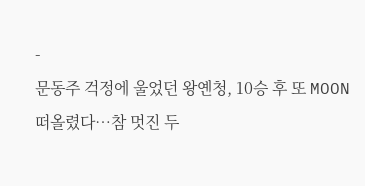-
문동주 걱정에 울었던 왕옌청, 10승 후 또 MOON 떠올렸다…참 멋진 두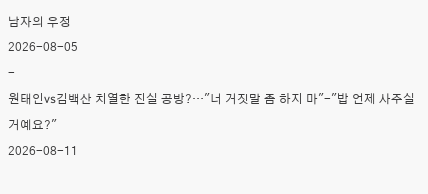남자의 우정
2026-08-05
-
원태인vs김백산 치열한 진실 공방?…"너 거짓말 좀 하지 마"-"밥 언제 사주실 거예요?"
2026-08-11